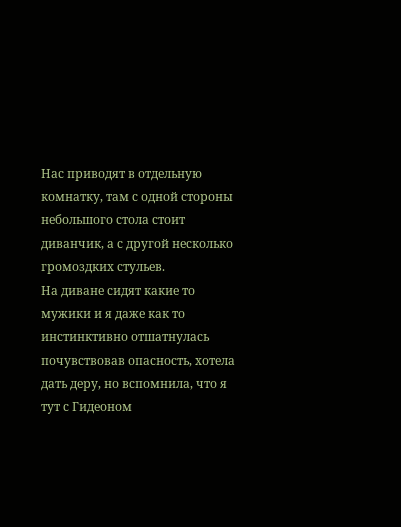Нас приводят в отдельную комнатку, там с одной стороны небольшого стола стоит диванчик, а с другой несколько громоздких стульев.
На диване сидят какие то мужики и я даже как то инстинктивно отшатнулась почувствовав опасность, хотела дать деру, но вспомнила, что я тут с Гидеоном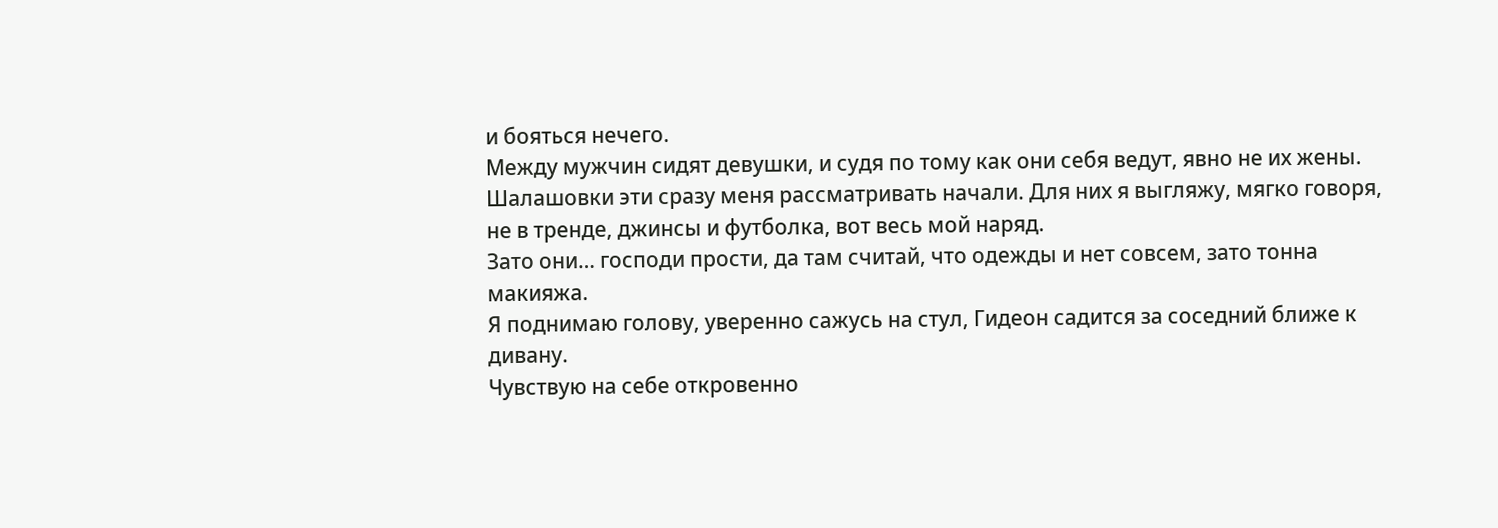и бояться нечего.
Между мужчин сидят девушки, и судя по тому как они себя ведут, явно не их жены.
Шалашовки эти сразу меня рассматривать начали. Для них я выгляжу, мягко говоря, не в тренде, джинсы и футболка, вот весь мой наряд.
Зато они… господи прости, да там считай, что одежды и нет совсем, зато тонна макияжа.
Я поднимаю голову, уверенно сажусь на стул, Гидеон садится за соседний ближе к дивану.
Чувствую на себе откровенно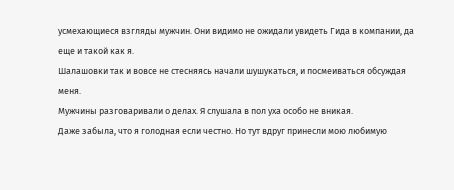усмехающиеся взгляды мужчин. Они видимо не ожидали увидеть Гида в компании, да еще и такой как я.
Шалашовки так и вовсе не стесняясь начали шушукаться, и посмеиваться обсуждая меня.
Мужчины разговаривали о делах. Я слушала в пол уха особо не вникая.
Даже забыла, что я голодная если честно. Но тут вдруг принесли мою любимую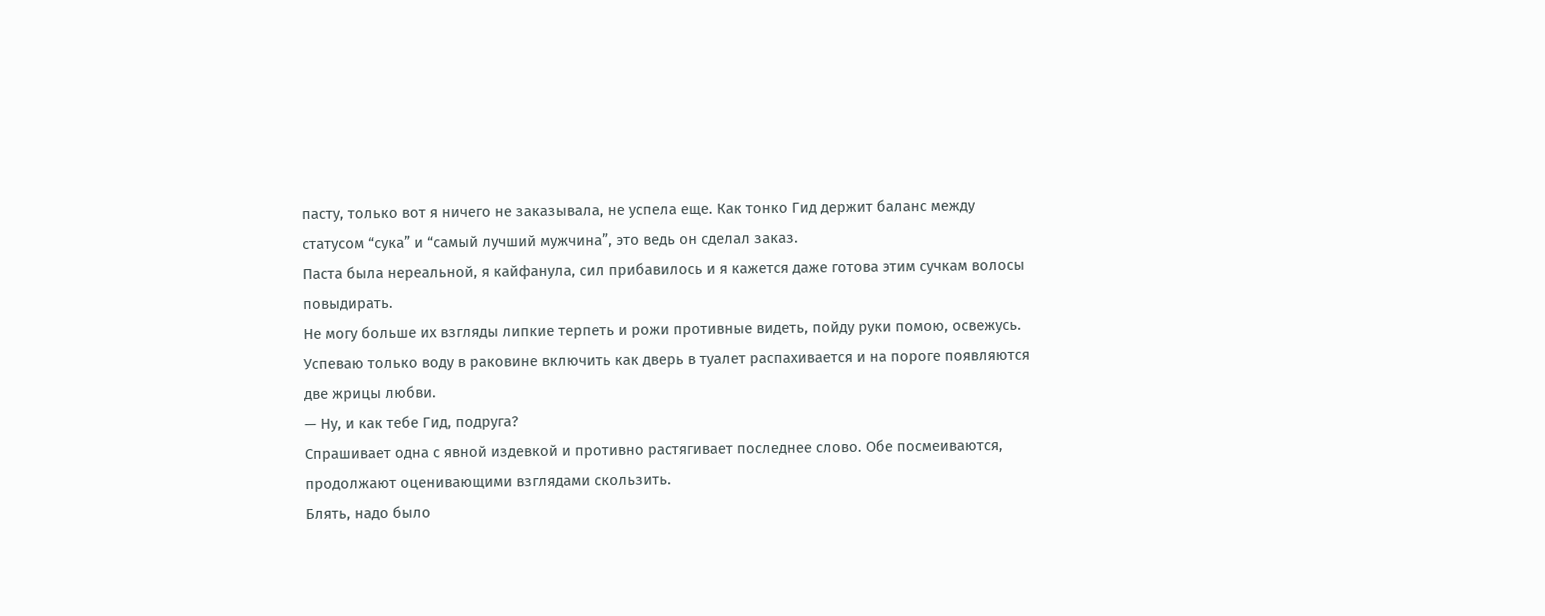пасту, только вот я ничего не заказывала, не успела еще. Как тонко Гид держит баланс между статусом “сука” и “самый лучший мужчина”, это ведь он сделал заказ.
Паста была нереальной, я кайфанула, сил прибавилось и я кажется даже готова этим сучкам волосы повыдирать.
Не могу больше их взгляды липкие терпеть и рожи противные видеть, пойду руки помою, освежусь. Успеваю только воду в раковине включить как дверь в туалет распахивается и на пороге появляются две жрицы любви.
— Ну, и как тебе Гид, подруга?
Спрашивает одна с явной издевкой и противно растягивает последнее слово. Обе посмеиваются, продолжают оценивающими взглядами скользить.
Блять, надо было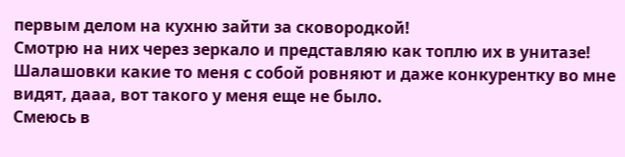первым делом на кухню зайти за сковородкой!
Смотрю на них через зеркало и представляю как топлю их в унитазе!
Шалашовки какие то меня с собой ровняют и даже конкурентку во мне видят, дааа, вот такого у меня еще не было.
Смеюсь в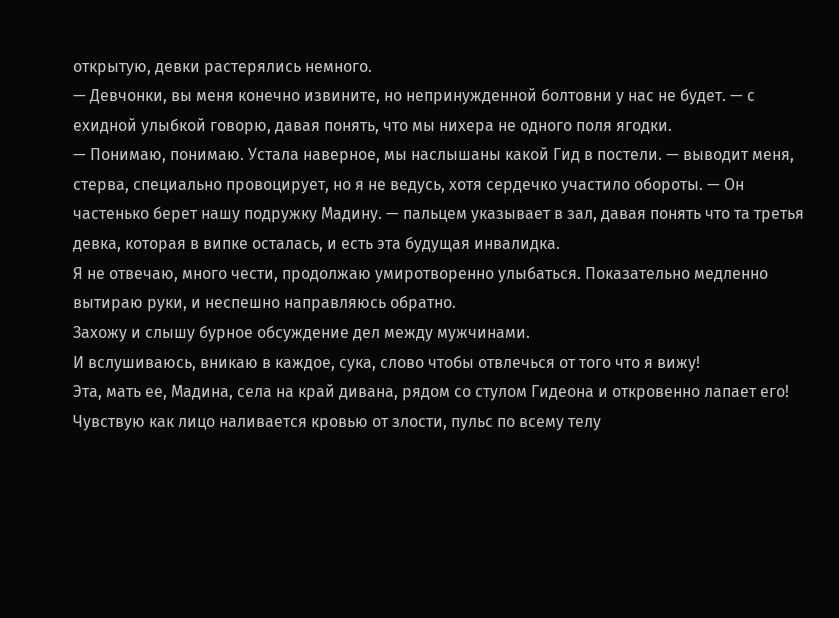открытую, девки растерялись немного.
— Девчонки, вы меня конечно извините, но непринужденной болтовни у нас не будет. — с ехидной улыбкой говорю, давая понять, что мы нихера не одного поля ягодки.
— Понимаю, понимаю. Устала наверное, мы наслышаны какой Гид в постели. — выводит меня, стерва, специально провоцирует, но я не ведусь, хотя сердечко участило обороты. — Он частенько берет нашу подружку Мадину. — пальцем указывает в зал, давая понять что та третья девка, которая в випке осталась, и есть эта будущая инвалидка.
Я не отвечаю, много чести, продолжаю умиротворенно улыбаться. Показательно медленно вытираю руки, и неспешно направляюсь обратно.
Захожу и слышу бурное обсуждение дел между мужчинами.
И вслушиваюсь, вникаю в каждое, сука, слово чтобы отвлечься от того что я вижу!
Эта, мать ее, Мадина, села на край дивана, рядом со стулом Гидеона и откровенно лапает его!
Чувствую как лицо наливается кровью от злости, пульс по всему телу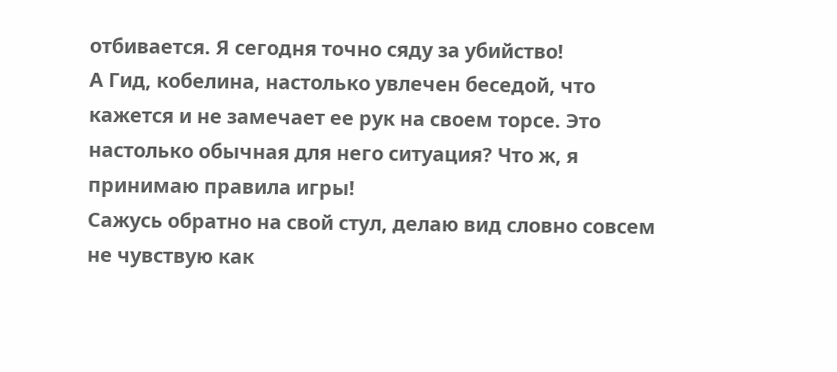отбивается. Я сегодня точно сяду за убийство!
А Гид, кобелина, настолько увлечен беседой, что кажется и не замечает ее рук на своем торсе. Это настолько обычная для него ситуация? Что ж, я принимаю правила игры!
Сажусь обратно на свой стул, делаю вид словно совсем не чувствую как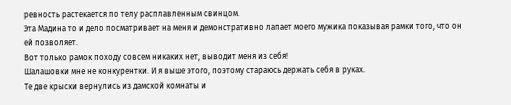ревность растекается по телу расплавленным свинцом.
Эта Мадина то и дело посматривает на меня и демонстративно лапает моего мужика показывая рамки того, что он ей позволяет.
Вот только рамок походу совсем никаких нет, выводит меня из себя!
Шалашовки мне не конкурентки. И я выше этого, поэтому стараюсь держать себя в руках.
Те две крыски вернулись из дамской комнаты и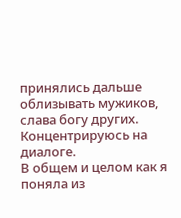принялись дальше облизывать мужиков, слава богу других.
Концентрируюсь на диалоге.
В общем и целом как я поняла из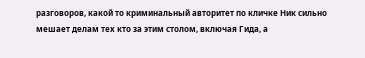разговоров, какой то криминальный авторитет по кличке Ник сильно мешает делам тех кто за этим столом, включая Гида, а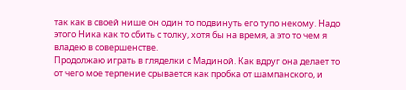так как в своей нише он один то подвинуть его тупо некому. Надо этого Ника как то сбить с толку, хотя бы на время, а это то чем я владею в совершенстве.
Продолжаю играть в гляделки с Мадиной. Как вдруг она делает то от чего мое терпение срывается как пробка от шампанского, и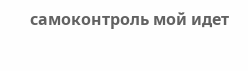самоконтроль мой идет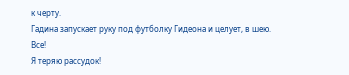к черту.
Гадина запускает руку под футболку Гидеона и целует, в шею.
Все!
Я теряю рассудок!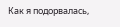Как я подорвалась,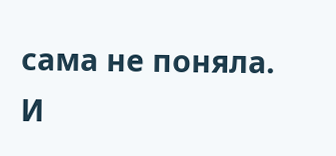сама не поняла.
И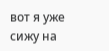вот я уже сижу на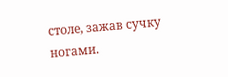столе, зажав сучку ногами.